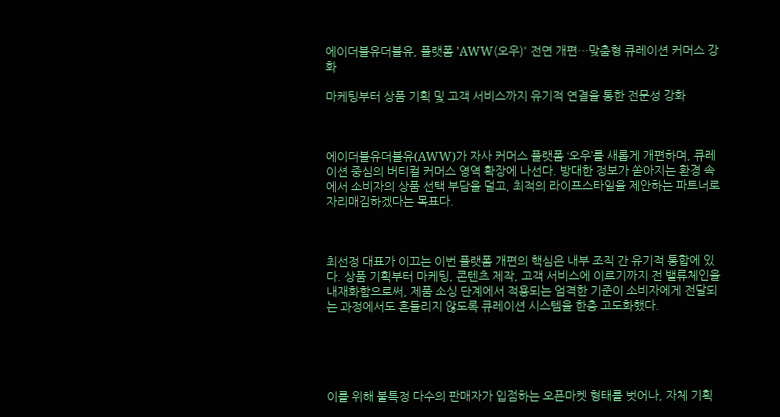에이더블유더블유, 플랫폼 'AWW(오우)' 전면 개편…맞춤형 큐레이션 커머스 강화

마케팅부터 상품 기획 및 고객 서비스까지 유기적 연결을 통한 전문성 강화



에이더블유더블유(AWW)가 자사 커머스 플랫폼 ‘오우’를 새롭게 개편하며, 큐레이션 중심의 버티컬 커머스 영역 확장에 나선다. 방대한 정보가 쏟아지는 환경 속에서 소비자의 상품 선택 부담을 덜고, 최적의 라이프스타일을 제안하는 파트너로 자리매김하겠다는 목표다.



최선정 대표가 이끄는 이번 플랫폼 개편의 핵심은 내부 조직 간 유기적 통합에 있다. 상품 기획부터 마케팅, 콘텐츠 제작, 고객 서비스에 이르기까지 전 밸류체인을 내재화함으로써, 제품 소싱 단계에서 적용되는 엄격한 기준이 소비자에게 전달되는 과정에서도 흔들리지 않도록 큐레이션 시스템을 한층 고도화했다.





이를 위해 불특정 다수의 판매자가 입점하는 오픈마켓 형태를 벗어나, 자체 기획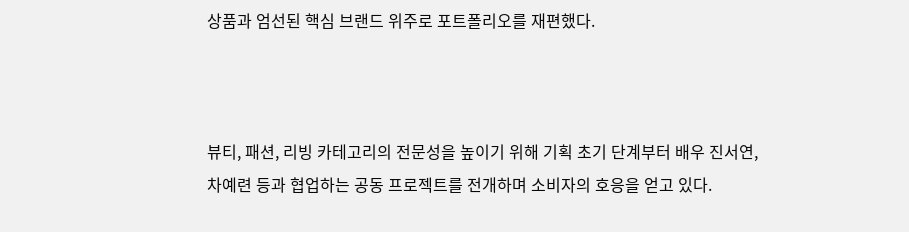상품과 엄선된 핵심 브랜드 위주로 포트폴리오를 재편했다.



뷰티, 패션, 리빙 카테고리의 전문성을 높이기 위해 기획 초기 단계부터 배우 진서연, 차예련 등과 협업하는 공동 프로젝트를 전개하며 소비자의 호응을 얻고 있다.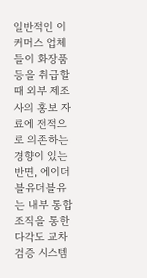일반적인 이커머스 업체들이 화장품 등을 취급할 때 외부 제조사의 홍보 자료에 전적으로 의존하는 경향이 있는 반면, 에이더블유더블유는 내부 통합 조직을 통한 다각도 교차 검증 시스템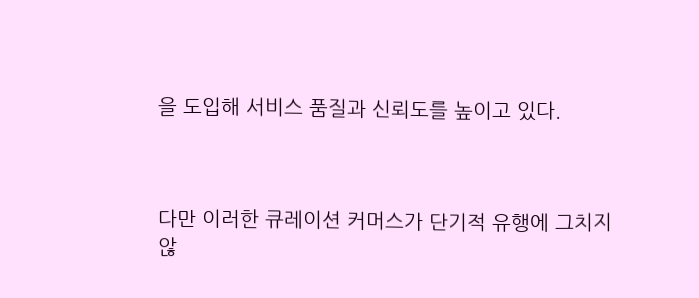을 도입해 서비스 품질과 신뢰도를 높이고 있다.



다만 이러한 큐레이션 커머스가 단기적 유행에 그치지 않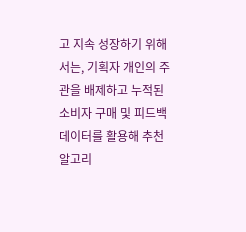고 지속 성장하기 위해서는, 기획자 개인의 주관을 배제하고 누적된 소비자 구매 및 피드백 데이터를 활용해 추천 알고리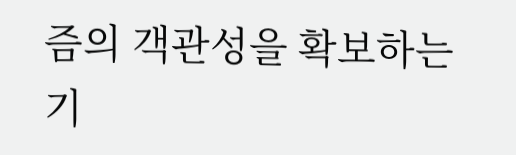즘의 객관성을 확보하는 기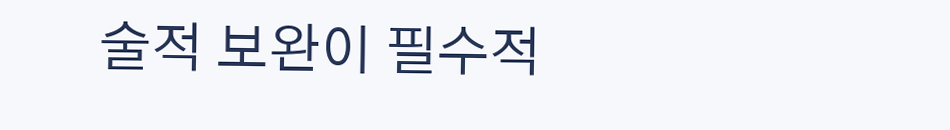술적 보완이 필수적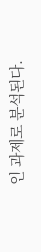인 과제로 분석된다.